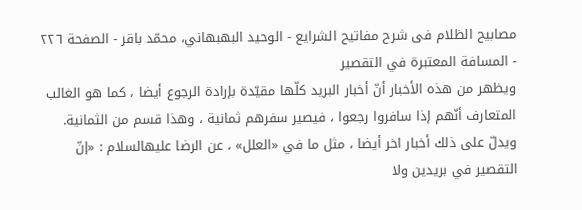مصابيح الظلام فی شرح مفاتیح الشرایع - الوحيد البهبهاني، محمّد باقر - الصفحة ٢٢٦ - المسافة المعتبرة في التقصير
ويظهر من هذه الأخبار أنّ أخبار البريد كلّها مقيّدة بإرادة الرجوع أيضا ، كما هو الغالب المتعارف أنّهم إذا سافروا رجعوا ، فيصير سفرهم ثمانية ، وهذا قسم من الثمانية.
ويدلّ على ذلك أخبار اخر أيضا ، مثل ما في «العلل» ، عن الرضا عليهالسلام : «إنّ التقصير في بريدين ولا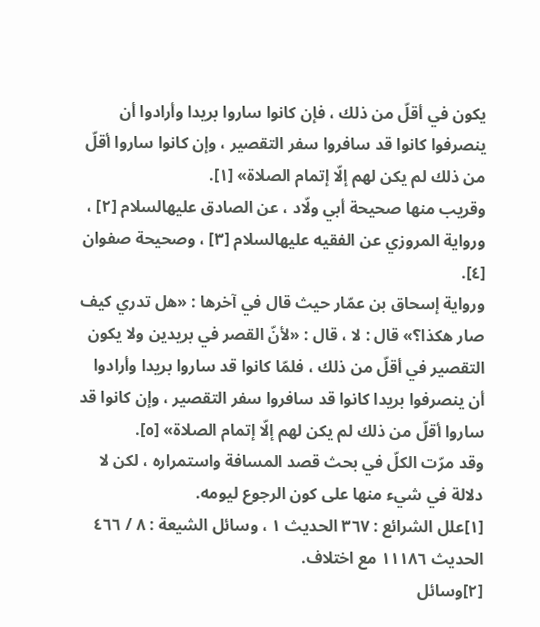يكون في أقلّ من ذلك ، فإن كانوا ساروا بريدا وأرادوا أن ينصرفوا كانوا قد سافروا سفر التقصير ، وإن كانوا ساروا أقلّ من ذلك لم يكن لهم إلّا إتمام الصلاة» [١].
وقريب منها صحيحة أبي ولّاد ، عن الصادق عليهالسلام [٢] ، ورواية المروزي عن الفقيه عليهالسلام [٣] ، وصحيحة صفوان [٤].
ورواية إسحاق بن عمّار حيث قال في آخرها : «هل تدري كيف صار هكذا؟» قال : لا ، قال : «لأنّ القصر في بريدين ولا يكون التقصير في أقلّ من ذلك ، فلمّا كانوا قد ساروا بريدا وأرادوا أن ينصرفوا بريدا كانوا قد سافروا سفر التقصير ، وإن كانوا قد ساروا أقلّ من ذلك لم يكن لهم إلّا إتمام الصلاة» [٥].
وقد مرّت الكلّ في بحث قصد المسافة واستمراره ، لكن لا دلالة في شيء منها على كون الرجوع ليومه.
[١]علل الشرائع : ٣٦٧ الحديث ١ ، وسائل الشيعة : ٨ / ٤٦٦ الحديث ١١١٨٦ مع اختلاف.
[٢]وسائل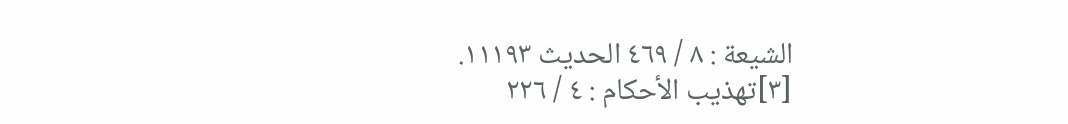الشيعة : ٨ / ٤٦٩ الحديث ١١١٩٣.
[٣]تهذيب الأحكام : ٤ / ٢٢٦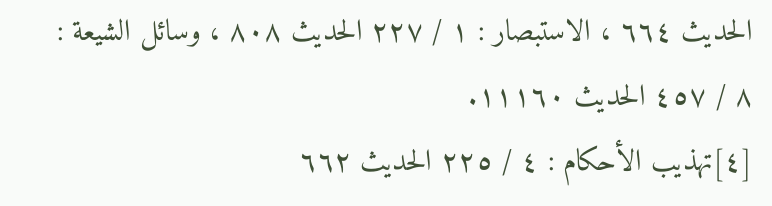الحديث ٦٦٤ ، الاستبصار : ١ / ٢٢٧ الحديث ٨٠٨ ، وسائل الشيعة : ٨ / ٤٥٧ الحديث ١١١٦٠.
[٤]تهذيب الأحكام : ٤ / ٢٢٥ الحديث ٦٦٢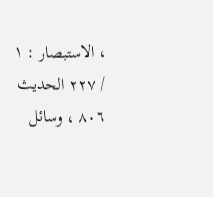، الاستبصار : ١ / ٢٢٧ الحديث ٨٠٦ ، وسائل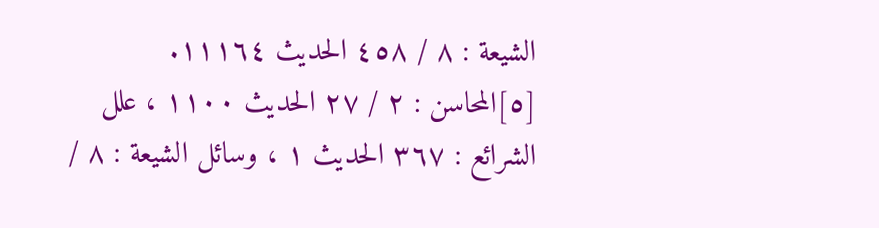الشيعة : ٨ / ٤٥٨ الحديث ١١١٦٤.
[٥]المحاسن : ٢ / ٢٧ الحديث ١١٠٠ ، علل الشرائع : ٣٦٧ الحديث ١ ، وسائل الشيعة : ٨ /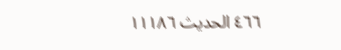٤٦٦ الحديث ١١١٨٦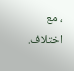، مع اختلاف.